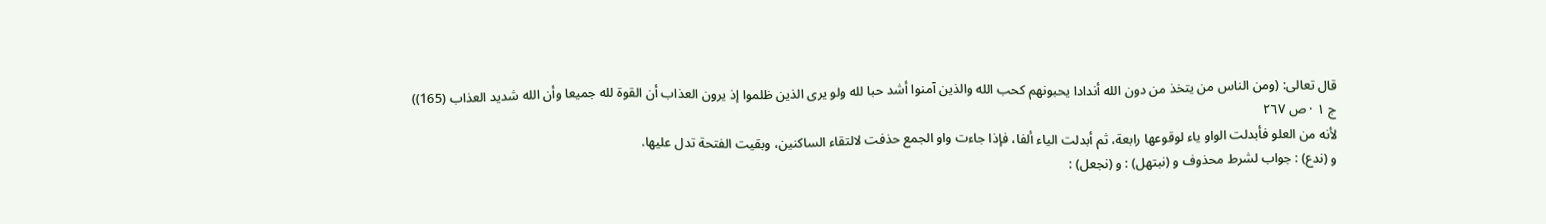قال تعالى: (ومن الناس من يتخذ من دون الله أندادا يحبونهم كحب الله والذين آمنوا أشد حبا لله ولو يرى الذين ظلموا إذ يرون العذاب أن القوة لله جميعا وأن الله شديد العذاب (165))
ج ١ · ص ٢٦٧
لأنه من العلو فأبدلت الواو ياء لوقوعها رابعة، ثم أبدلت الياء ألفا، فإذا جاءت واو الجمع حذفت لالتقاء الساكنين، وبقيت الفتحة تدل عليها.
و (ندع) : جواب لشرط محذوف و (نبتهل) : و (نجعل) :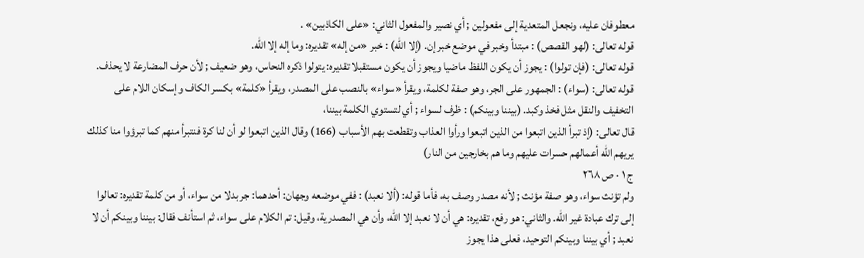معطوفان عليه، ونجعل المتعدية إلى مفعولين ; أي نصير والمفعول الثاني: «على الكاذبين» .
قوله تعالى: (لهو القصص) : مبتدأ وخبر في موضع خبر إن. (إلا الله) : خبر «من إله» تقديره: وما إله إلا الله.
قوله تعالى: (فإن تولوا) : يجوز أن يكون اللفظ ماضيا ويجوز أن يكون مستقبلا تقديره: يتولوا ذكره النحاس، وهو ضعيف ; لأن حرف المضارعة لا يحذف.
قوله تعالى: (سواء) : الجمهور على الجر، وهو صفة لكلمة، ويقرأ «سواء» بالنصب على المصدر، ويقرأ «كلمة» بكسر الكاف وإسكان اللام على التخفيف والنقل مثل فخذ وكبد. (بيننا وبينكم) : ظرف لسواء ; أي لتستوي الكلمة بيننا،
قال تعالى: (إذ تبرأ الذين اتبعوا من الذين اتبعوا ورأوا العذاب وتقطعت بهم الأسباب (166) وقال الذين اتبعوا لو أن لنا كرة فنتبرأ منهم كما تبرؤوا منا كذلك يريهم الله أعمالهم حسرات عليهم وما هم بخارجين من النار)
ج ١ · ص ٢٦٨
ولم تؤنث سواء، وهو صفة مؤنث ; لأنه مصدر وصف به، فأما قوله: (ألا نعبد) : ففي موضعه وجهان: أحدهما: جر بدلا من سواء، أو من كلمة تقديره: تعالوا إلى ترك عبادة غير الله. والثاني: هو رفع، تقديره: هي أن لا نعبد إلا الله، وأن هي المصدرية، وقيل: تم الكلام على سواء، ثم استأنف فقال: بيننا وبينكم أن لا نعبد ; أي بيننا وبينكم التوحيد، فعلى هذا يجوز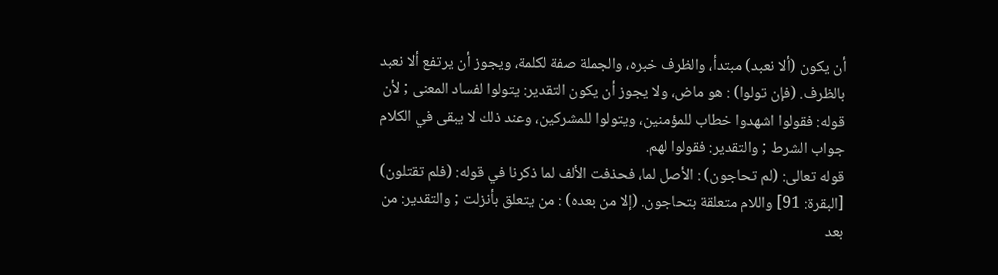أن يكون (ألا نعبد) مبتدأ، والظرف خبره، والجملة صفة لكلمة، ويجوز أن يرتفع ألا نعبد بالظرف. (فإن تولوا) : هو ماض، ولا يجوز أن يكون التقدير: يتولوا لفساد المعنى ; لأن قوله: فقولوا اشهدوا خطاب للمؤمنين، ويتولوا للمشركين، وعند ذلك لا يبقى في الكلام جواب الشرط ; والتقدير: فقولوا لهم.
قوله تعالى: (لم تحاجون) : الأصل لما، فحذفت الألف لما ذكرنا في قوله: (فلم تقتلون) [البقرة: 91] واللام متعلقة بتحاجون. (إلا من بعده) : من يتعلق بأنزلت ; والتقدير: من بعد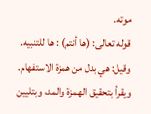موته.
قوله تعالى: (ها أنتم) : ها للتنبيه. وقيل: هي بدل من همزة الاستفهام.
ويقرأ بتحقيق الهمزة والمد، وبتليين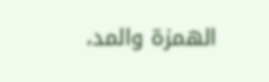الهمزة والمد،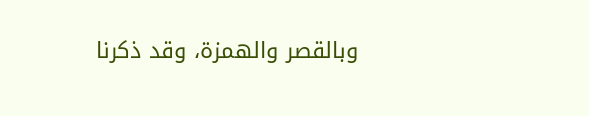وبالقصر والهمزة، وقد ذكرنا